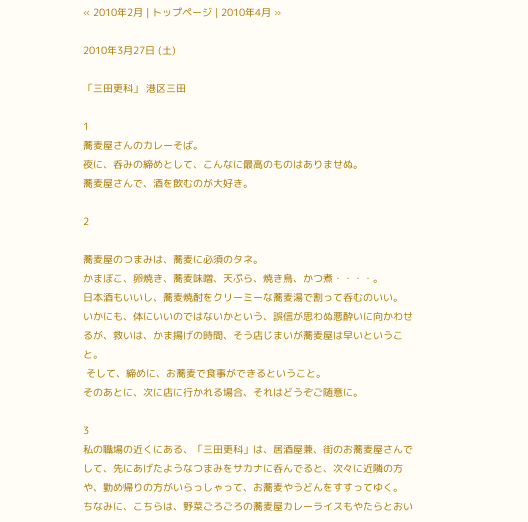« 2010年2月 | トップページ | 2010年4月 »

2010年3月27日 (土)

「三田更科」 港区三田

1
蕎麦屋さんのカレーそば。
夜に、呑みの締めとして、こんなに最高のものはありませぬ。
蕎麦屋さんで、酒を飲むのが大好き。

2

蕎麦屋のつまみは、蕎麦に必須のタネ。
かまぼこ、卵焼き、蕎麦味噌、天ぷら、焼き鳥、かつ煮・・・・。
日本酒もいいし、蕎麦焼酎をクリーミーな蕎麦湯で割って呑むのいい。
いかにも、体にいいのではないかという、誤信が思わぬ悪酔いに向かわせるが、救いは、かま揚げの時間、そう店じまいが蕎麦屋は早いということ。
 そして、締めに、お蕎麦で食事ができるということ。
そのあとに、次に店に行かれる場合、それはどうぞご随意に。

3
私の職場の近くにある、「三田更科」は、居酒屋兼、街のお蕎麦屋さんでして、先にあげたようなつまみをサカナに呑んでると、次々に近隣の方や、勤め帰りの方がいらっしゃって、お蕎麦やうどんをすすってゆく。
ちなみに、こちらは、野菜ごろごろの蕎麦屋カレーライスもやたらとおい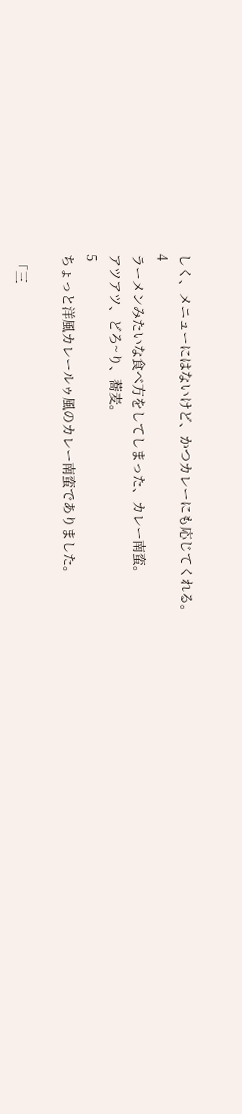しく、メニューにはないけど、かつカレーにも応じてくれる。
4
ラーメンみたいな食べ方をしてしまった、カレー南蛮。
アツアツ、どろ~り、蕎麦。
5
ちょっと洋風カレールゥ風のカレー南蛮でありました。

 「三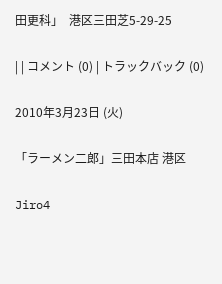田更科」  港区三田芝5-29-25

| | コメント (0) | トラックバック (0)

2010年3月23日 (火)

「ラーメン二郎」三田本店 港区

Jiro4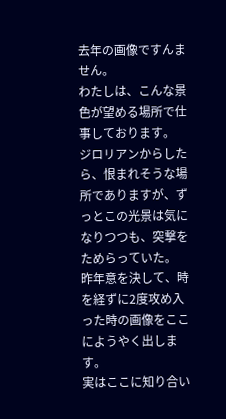去年の画像ですんません。
わたしは、こんな景色が望める場所で仕事しております。
ジロリアンからしたら、恨まれそうな場所でありますが、ずっとこの光景は気になりつつも、突撃をためらっていた。
昨年意を決して、時を経ずに2度攻め入った時の画像をここにようやく出します。
実はここに知り合い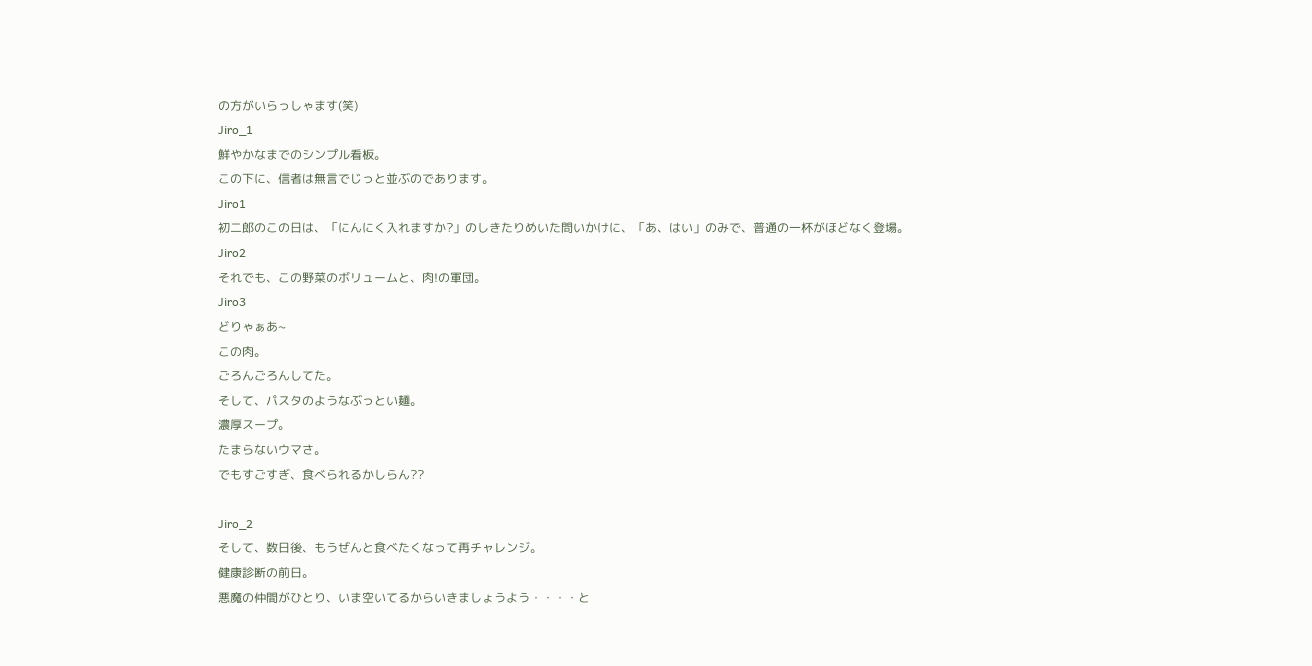の方がいらっしゃます(笑)
Jiro_1
鮮やかなまでのシンプル看板。
この下に、信者は無言でじっと並ぶのであります。
Jiro1
初二郎のこの日は、「にんにく入れますか?」のしきたりめいた問いかけに、「あ、はい」のみで、普通の一杯がほどなく登場。
Jiro2
それでも、この野菜のボリュームと、肉!の軍団。
Jiro3
どりゃぁあ~
この肉。
ごろんごろんしてた。
そして、パスタのようなぶっとい麺。
濃厚スープ。
たまらないウマさ。
でもすごすぎ、食べられるかしらん??

Jiro_2
そして、数日後、もうぜんと食べたくなって再チャレンジ。
健康診断の前日。
悪魔の仲間がひとり、いま空いてるからいきましょうよう・・・・と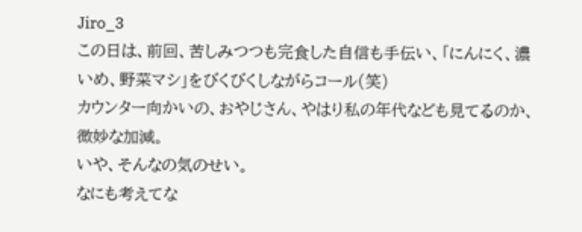Jiro_3
この日は、前回、苦しみつつも完食した自信も手伝い、「にんにく、濃いめ、野菜マシ」をびくびくしながらコール(笑)
カウンター向かいの、おやじさん、やはり私の年代なども見てるのか、微妙な加減。
いや、そんなの気のせい。
なにも考えてな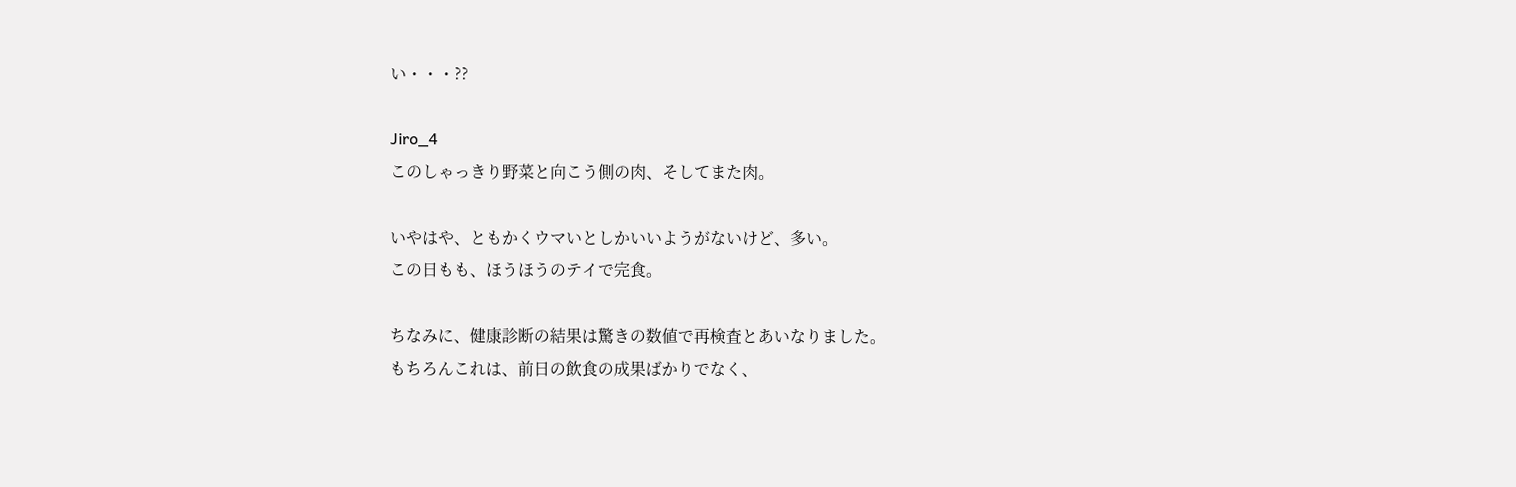い・・・??

Jiro_4
このしゃっきり野菜と向こう側の肉、そしてまた肉。

いやはや、ともかくウマいとしかいいようがないけど、多い。
この日もも、ほうほうのテイで完食。

ちなみに、健康診断の結果は驚きの数値で再検査とあいなりました。
もちろんこれは、前日の飲食の成果ばかりでなく、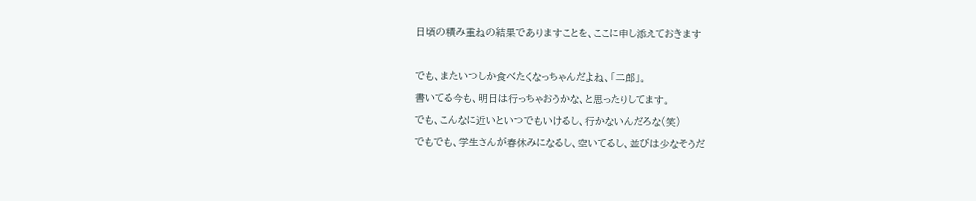日頃の積み重ねの結果でありますことを、ここに申し添えておきます

でも、またいつしか食べたくなっちゃんだよね、「二郎」。
書いてる今も、明日は行っちゃおうかな、と思ったりしてます。
でも、こんなに近いといつでもいけるし、行かないんだろな(笑)
でもでも、学生さんが春休みになるし、空いてるし、並びは少なそうだ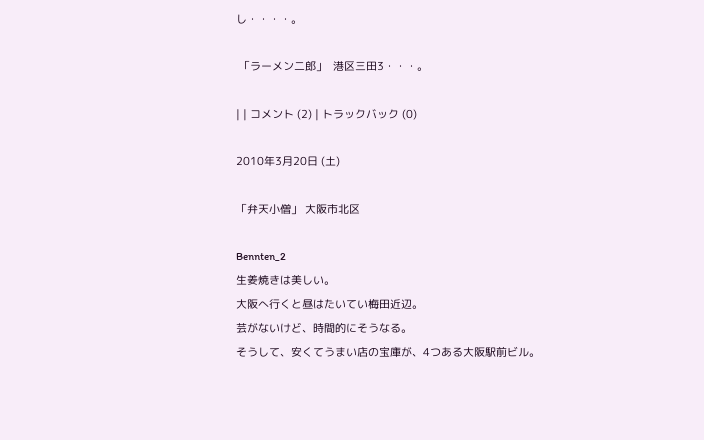し・・・・。

 「ラーメン二郎」  港区三田3・・・。

| | コメント (2) | トラックバック (0)

2010年3月20日 (土)

「弁天小僧」 大阪市北区

Bennten_2
生姜焼きは美しい。
大阪へ行くと昼はたいてい梅田近辺。
芸がないけど、時間的にそうなる。
そうして、安くてうまい店の宝庫が、4つある大阪駅前ビル。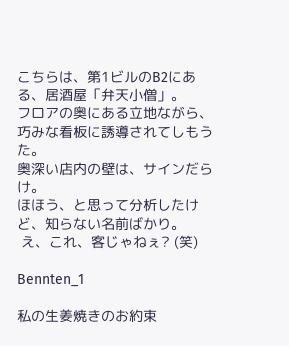こちらは、第1ビルのB2にある、居酒屋「弁天小僧」。
フロアの奥にある立地ながら、巧みな看板に誘導されてしもうた。
奥深い店内の壁は、サインだらけ。
ほほう、と思って分析したけど、知らない名前ばかり。
 え、これ、客じゃねぇ? (笑)

Bennten_1

私の生姜焼きのお約束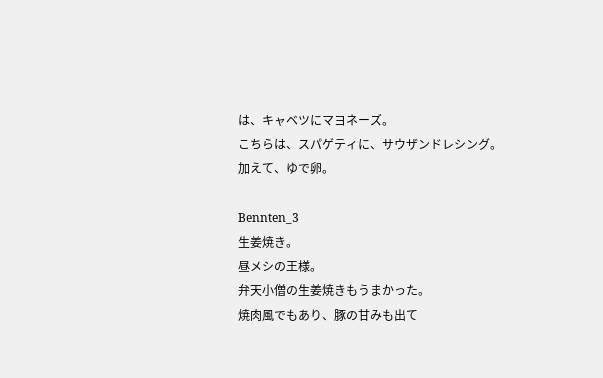は、キャベツにマヨネーズ。
こちらは、スパゲティに、サウザンドレシング。
加えて、ゆで卵。

Bennten_3
生姜焼き。
昼メシの王様。
弁天小僧の生姜焼きもうまかった。
焼肉風でもあり、豚の甘みも出て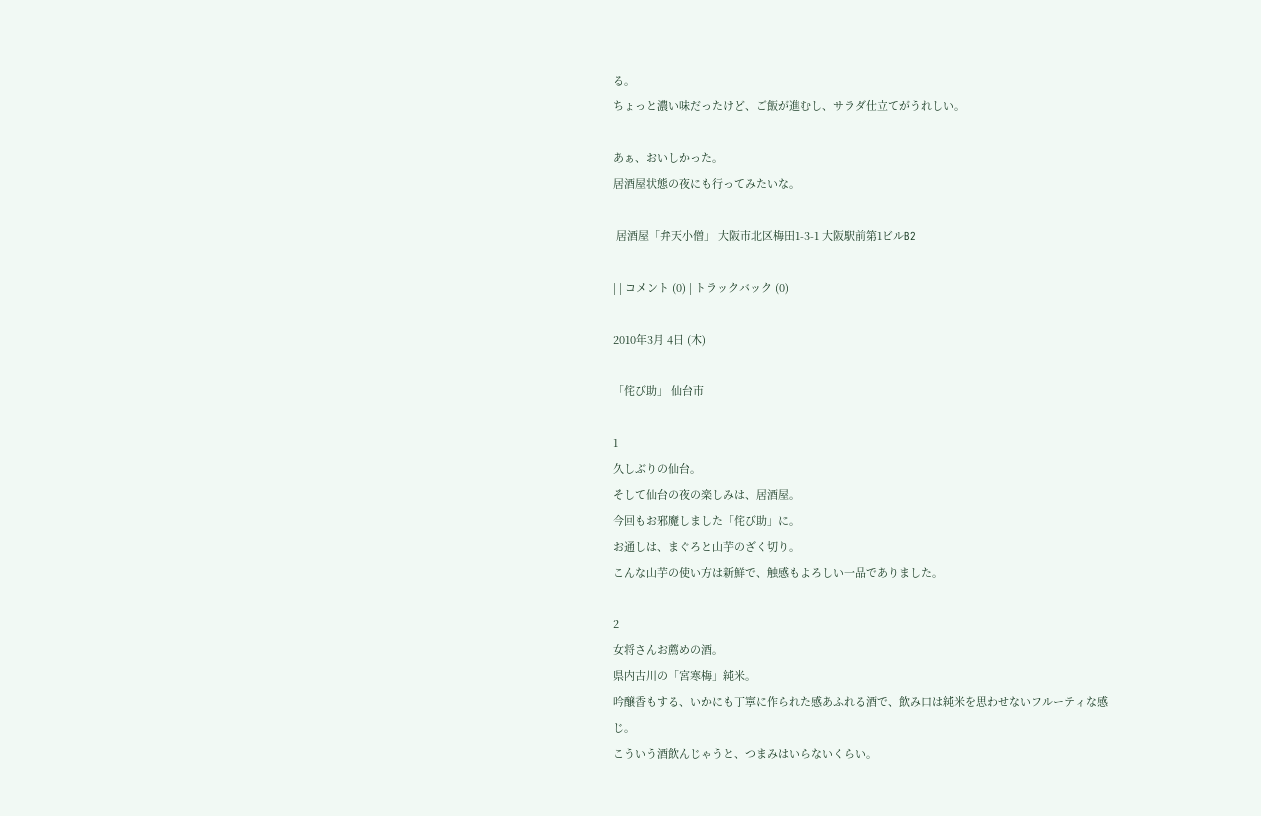る。
ちょっと濃い味だったけど、ご飯が進むし、サラダ仕立てがうれしい。

あぁ、おいしかった。
居酒屋状態の夜にも行ってみたいな。

 居酒屋「弁天小僧」 大阪市北区梅田1-3-1 大阪駅前第1ビルB2

| | コメント (0) | トラックバック (0)

2010年3月 4日 (木)

「侘び助」 仙台市

1
久しぶりの仙台。
そして仙台の夜の楽しみは、居酒屋。
今回もお邪魔しました「侘び助」に。
お通しは、まぐろと山芋のざく切り。
こんな山芋の使い方は新鮮で、触感もよろしい一品でありました。

2
女将さんお薦めの酒。
県内古川の「宮寒梅」純米。
吟醸香もする、いかにも丁寧に作られた感あふれる酒で、飲み口は純米を思わせないフルーティな感じ。
こういう酒飲んじゃうと、つまみはいらないくらい。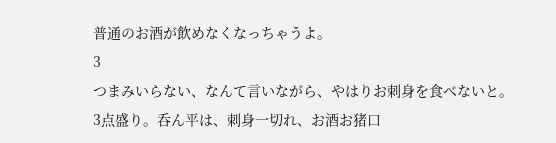普通のお酒が飲めなくなっちゃうよ。
3
つまみいらない、なんて言いながら、やはりお刺身を食べないと。
3点盛り。呑ん平は、刺身一切れ、お酒お猪口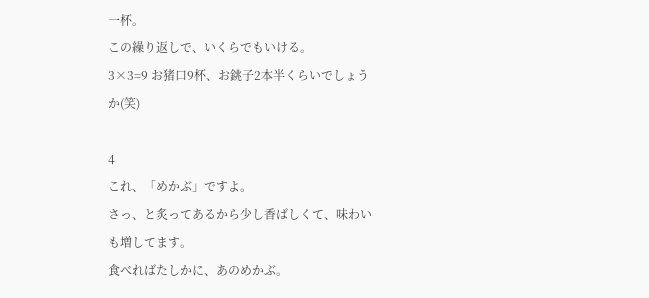一杯。
この繰り返しで、いくらでもいける。
3×3=9 お猪口9杯、お銚子2本半くらいでしょうか(笑)

4
これ、「めかぶ」ですよ。
さっ、と炙ってあるから少し香ばしくて、味わいも増してます。
食べればたしかに、あのめかぶ。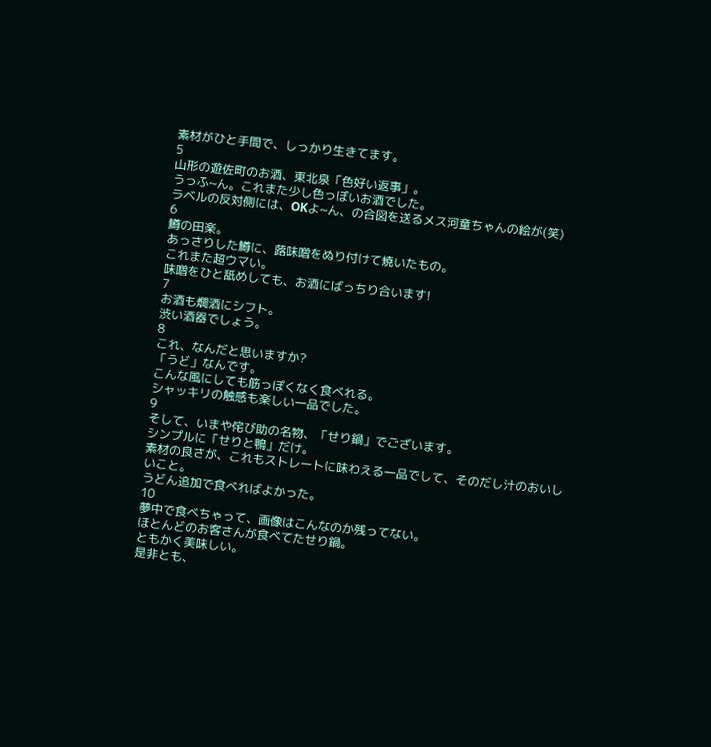素材がひと手間で、しっかり生きてます。
5
山形の遊佐町のお酒、東北泉「色好い返事」。
うっふ~ん。これまた少し色っぽいお酒でした。
ラベルの反対側には、OKよ~ん、の合図を送るメス河童ちゃんの絵が(笑)
6
鱒の田楽。
あっさりした鱒に、蕗味噌をぬり付けて焼いたもの。
これまた超ウマい。
味噌をひと舐めしても、お酒にばっちり合います!
7
お酒も燗酒にシフト。
渋い酒器でしょう。
8
これ、なんだと思いますか?
「うど」なんです。
こんな風にしても筋っぽくなく食べれる。
シャッキリの触感も楽しい一品でした。
9
そして、いまや侘び助の名物、「せり鍋」でございます。
シンプルに「せりと鴨」だけ。
素材の良さが、これもストレートに味わえる一品でして、そのだし汁のおいしいこと。
うどん追加で食べればよかった。
10
夢中で食べちゃって、画像はこんなのか残ってない。
ほとんどのお客さんが食べてたせり鍋。
ともかく美味しい。
是非とも、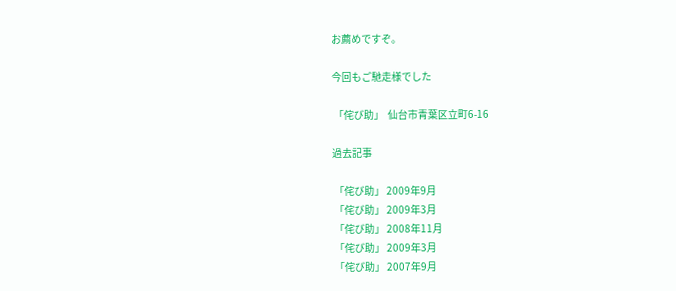お薦めですぞ。

今回もご馳走様でした

 「侘び助」  仙台市青葉区立町6-16

過去記事

 「侘び助」 2009年9月
 「侘び助」 2009年3月
 「侘び助」 2008年11月
 「侘び助」 2009年3月
 「侘び助」 2007年9月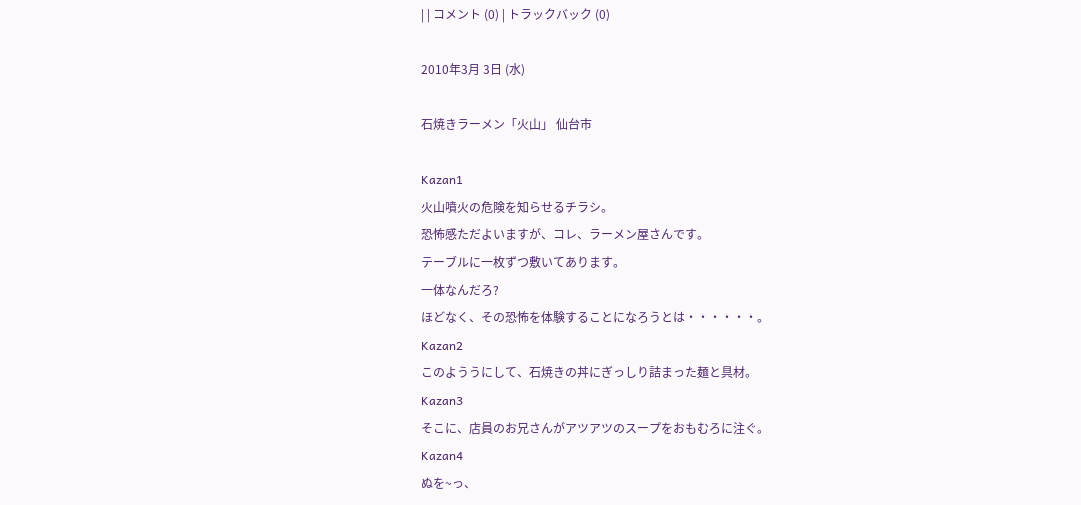| | コメント (0) | トラックバック (0)

2010年3月 3日 (水)

石焼きラーメン「火山」 仙台市

Kazan1
火山噴火の危険を知らせるチラシ。
恐怖感ただよいますが、コレ、ラーメン屋さんです。
テーブルに一枚ずつ敷いてあります。
一体なんだろ?
ほどなく、その恐怖を体験することになろうとは・・・・・・。
Kazan2
このよううにして、石焼きの丼にぎっしり詰まった麺と具材。
Kazan3
そこに、店員のお兄さんがアツアツのスープをおもむろに注ぐ。
Kazan4
ぬを~っ、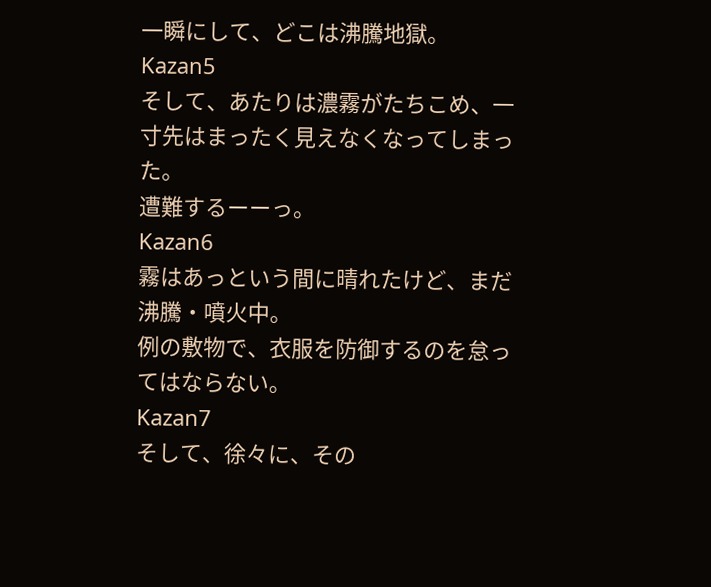一瞬にして、どこは沸騰地獄。
Kazan5
そして、あたりは濃霧がたちこめ、一寸先はまったく見えなくなってしまった。
遭難するーーっ。
Kazan6
霧はあっという間に晴れたけど、まだ沸騰・噴火中。
例の敷物で、衣服を防御するのを怠ってはならない。
Kazan7
そして、徐々に、その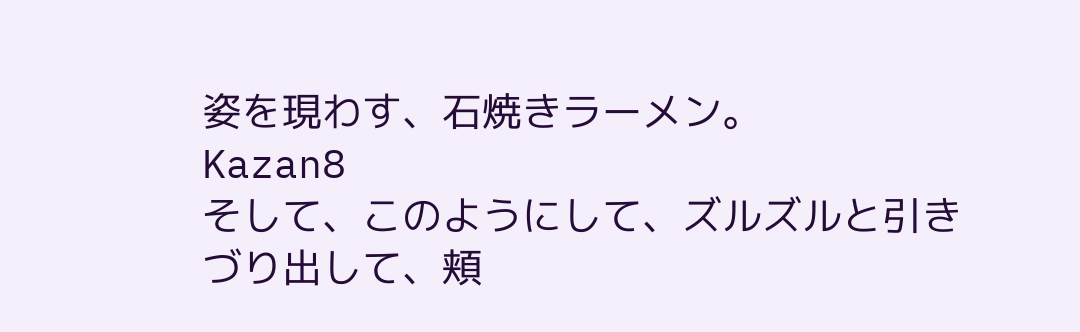姿を現わす、石焼きラーメン。
Kazan8
そして、このようにして、ズルズルと引きづり出して、頬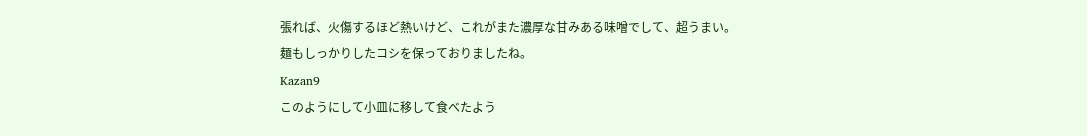張れば、火傷するほど熱いけど、これがまた濃厚な甘みある味噌でして、超うまい。
麺もしっかりしたコシを保っておりましたね。
Kazan9
このようにして小皿に移して食べたよう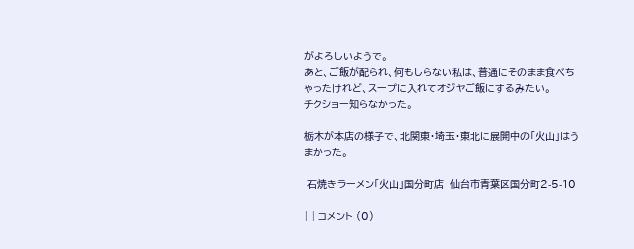がよろしいようで。
あと、ご飯が配られ、何もしらない私は、普通にそのまま食べちゃったけれど、スープに入れてオジヤご飯にするみたい。
チクショー知らなかった。

栃木が本店の様子で、北関東・埼玉・東北に展開中の「火山」はうまかった。

 石焼きラーメン「火山」国分町店  仙台市青葉区国分町2-5-10

| | コメント (0)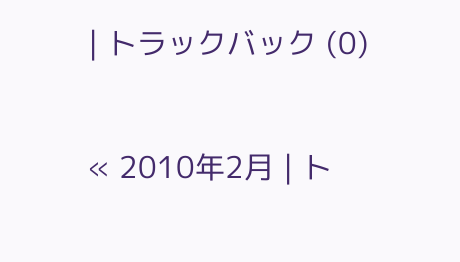| トラックバック (0)

« 2010年2月 | ト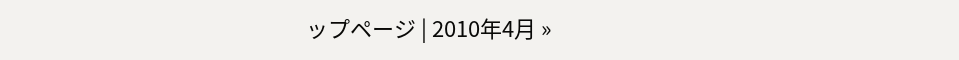ップページ | 2010年4月 »